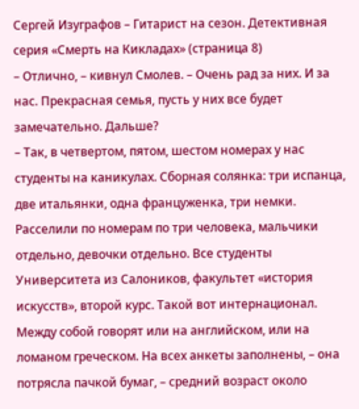Сергей Изуграфов – Гитарист на сезон. Детективная серия «Смерть на Кикладах» (страница 8)
– Отлично, – кивнул Смолев. – Очень рад за них. И за нас. Прекрасная семья, пусть у них все будет замечательно. Дальше?
– Так, в четвертом, пятом, шестом номерах у нас студенты на каникулах. Сборная солянка: три испанца, две итальянки, одна француженка, три немки. Расселили по номерам по три человека, мальчики отдельно, девочки отдельно. Все студенты Университета из Салоников, факультет «история искусств», второй курс. Такой вот интернационал. Между собой говорят или на английском, или на ломаном греческом. На всех анкеты заполнены, – она потрясла пачкой бумаг, – средний возраст около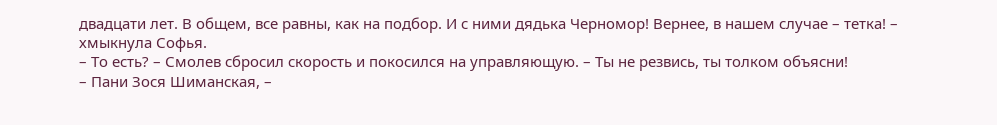двадцати лет. В общем, все равны, как на подбор. И с ними дядька Черномор! Вернее, в нашем случае – тетка! – хмыкнула Софья.
– То есть? – Смолев сбросил скорость и покосился на управляющую. – Ты не резвись, ты толком объясни!
– Пани Зося Шиманская, –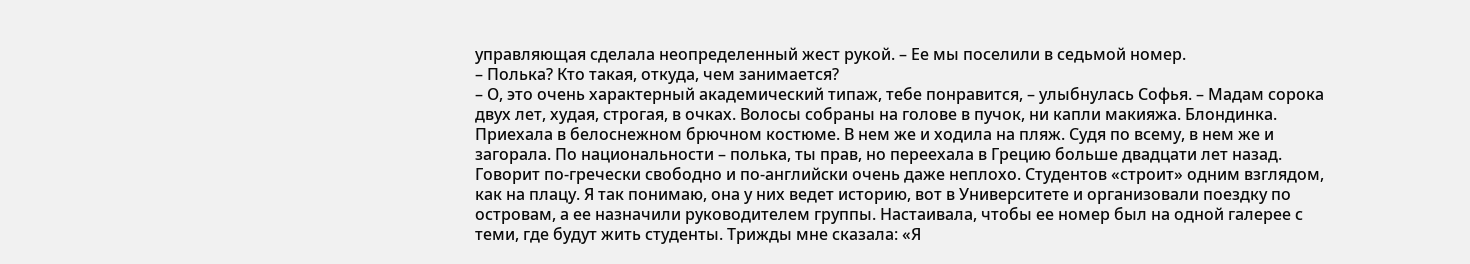управляющая сделала неопределенный жест рукой. – Ее мы поселили в седьмой номер.
– Полька? Кто такая, откуда, чем занимается?
– О, это очень характерный академический типаж, тебе понравится, – улыбнулась Софья. – Мадам сорока двух лет, худая, строгая, в очках. Волосы собраны на голове в пучок, ни капли макияжа. Блондинка. Приехала в белоснежном брючном костюме. В нем же и ходила на пляж. Судя по всему, в нем же и загорала. По национальности – полька, ты прав, но переехала в Грецию больше двадцати лет назад. Говорит по-гречески свободно и по-английски очень даже неплохо. Студентов «строит» одним взглядом, как на плацу. Я так понимаю, она у них ведет историю, вот в Университете и организовали поездку по островам, а ее назначили руководителем группы. Настаивала, чтобы ее номер был на одной галерее с теми, где будут жить студенты. Трижды мне сказала: «Я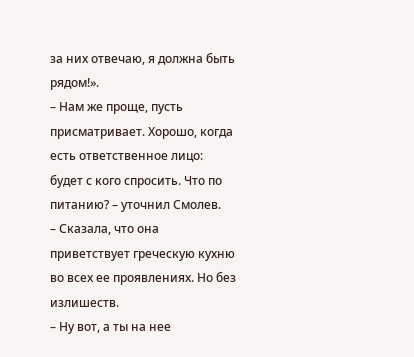за них отвечаю, я должна быть рядом!».
– Нам же проще, пусть присматривает. Хорошо, когда есть ответственное лицо: будет с кого спросить. Что по питанию? – уточнил Смолев.
– Сказала, что она приветствует греческую кухню во всех ее проявлениях. Но без излишеств.
– Ну вот, а ты на нее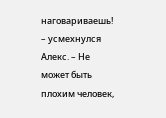наговариваешь! – усмехнулся Алекс. – Не может быть плохим человек,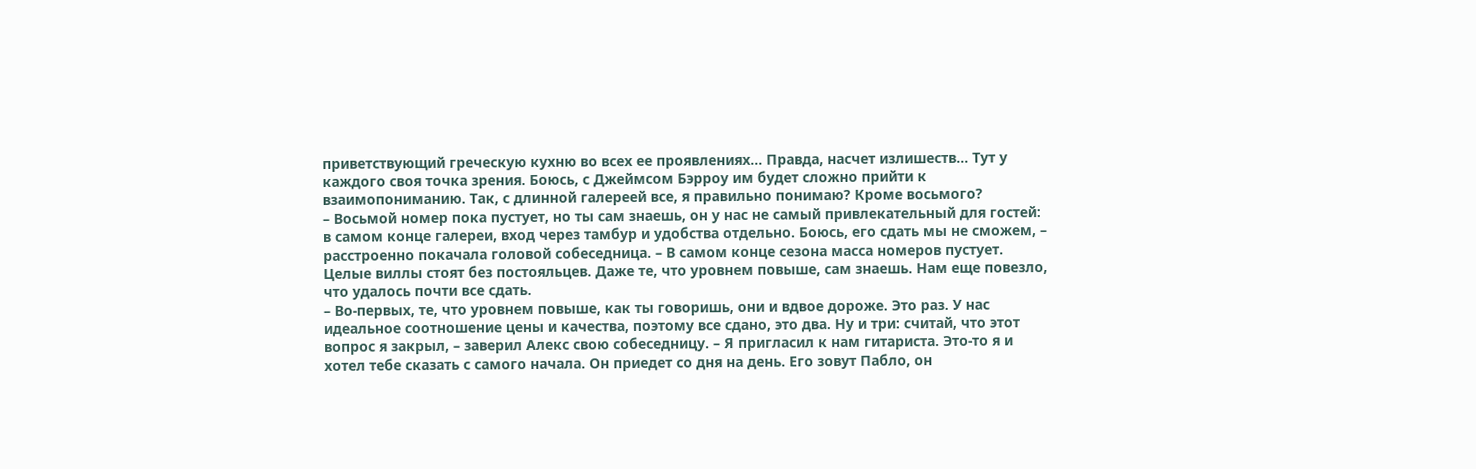приветствующий греческую кухню во всех ее проявлениях… Правда, насчет излишеств… Тут у каждого своя точка зрения. Боюсь, с Джеймсом Бэрроу им будет сложно прийти к взаимопониманию. Так, с длинной галереей все, я правильно понимаю? Кроме восьмого?
– Восьмой номер пока пустует, но ты сам знаешь, он у нас не самый привлекательный для гостей: в самом конце галереи, вход через тамбур и удобства отдельно. Боюсь, его сдать мы не сможем, – расстроенно покачала головой собеседница. – В самом конце сезона масса номеров пустует. Целые виллы стоят без постояльцев. Даже те, что уровнем повыше, сам знаешь. Нам еще повезло, что удалось почти все сдать.
– Во-первых, те, что уровнем повыше, как ты говоришь, они и вдвое дороже. Это раз. У нас идеальное соотношение цены и качества, поэтому все сдано, это два. Ну и три: считай, что этот вопрос я закрыл, – заверил Алекс свою собеседницу. – Я пригласил к нам гитариста. Это-то я и хотел тебе сказать с самого начала. Он приедет со дня на день. Его зовут Пабло, он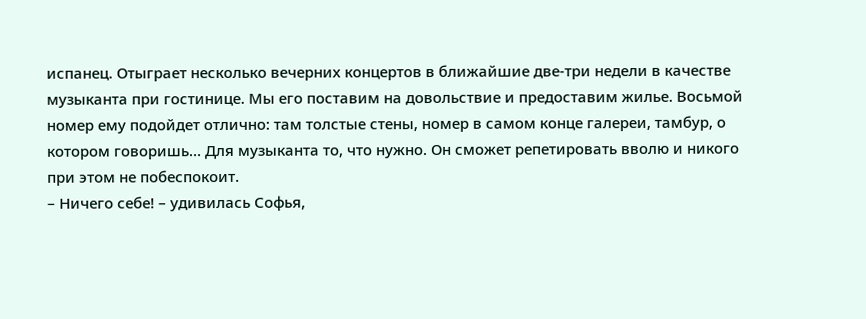испанец. Отыграет несколько вечерних концертов в ближайшие две-три недели в качестве музыканта при гостинице. Мы его поставим на довольствие и предоставим жилье. Восьмой номер ему подойдет отлично: там толстые стены, номер в самом конце галереи, тамбур, о котором говоришь… Для музыканта то, что нужно. Он сможет репетировать вволю и никого при этом не побеспокоит.
– Ничего себе! – удивилась Софья,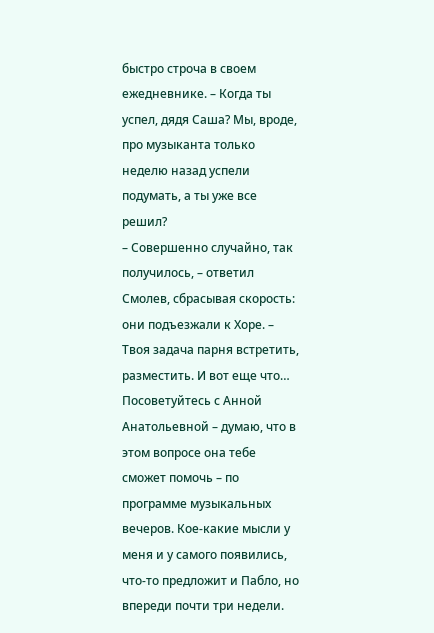быстро строча в своем ежедневнике. – Когда ты успел, дядя Саша? Мы, вроде, про музыканта только неделю назад успели подумать, а ты уже все решил?
– Совершенно случайно, так получилось, – ответил Смолев, сбрасывая скорость: они подъезжали к Хоре. – Твоя задача парня встретить, разместить. И вот еще что… Посоветуйтесь с Анной Анатольевной – думаю, что в этом вопросе она тебе сможет помочь – по программе музыкальных вечеров. Кое-какие мысли у меня и у самого появились, что-то предложит и Пабло, но впереди почти три недели.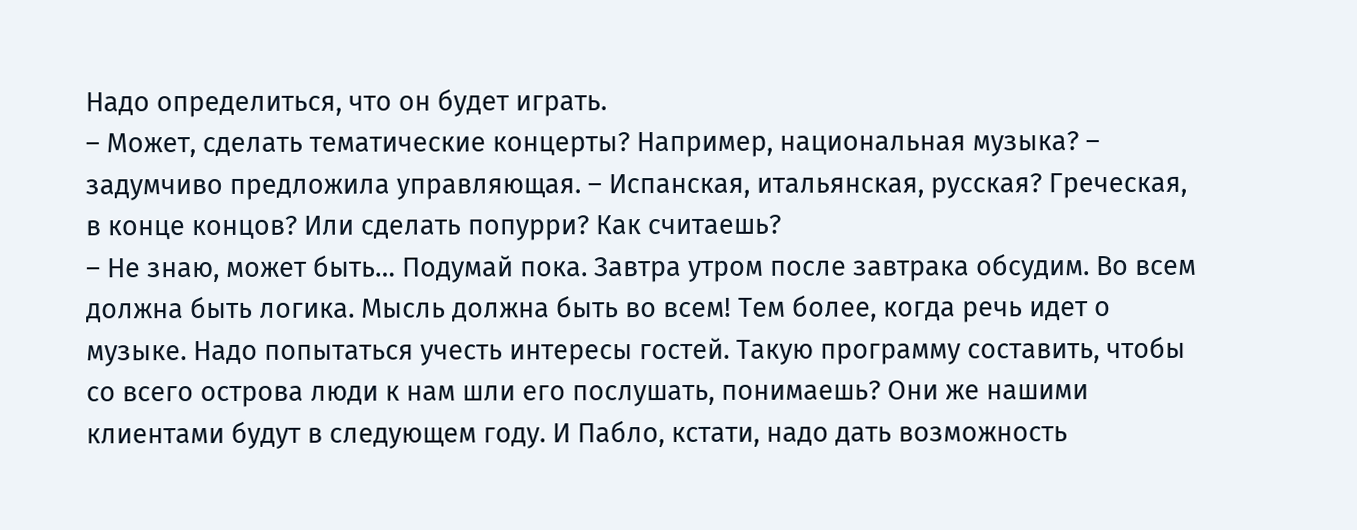Надо определиться, что он будет играть.
– Может, сделать тематические концерты? Например, национальная музыка? – задумчиво предложила управляющая. – Испанская, итальянская, русская? Греческая, в конце концов? Или сделать попурри? Как считаешь?
– Не знаю, может быть… Подумай пока. Завтра утром после завтрака обсудим. Во всем должна быть логика. Мысль должна быть во всем! Тем более, когда речь идет о музыке. Надо попытаться учесть интересы гостей. Такую программу составить, чтобы со всего острова люди к нам шли его послушать, понимаешь? Они же нашими клиентами будут в следующем году. И Пабло, кстати, надо дать возможность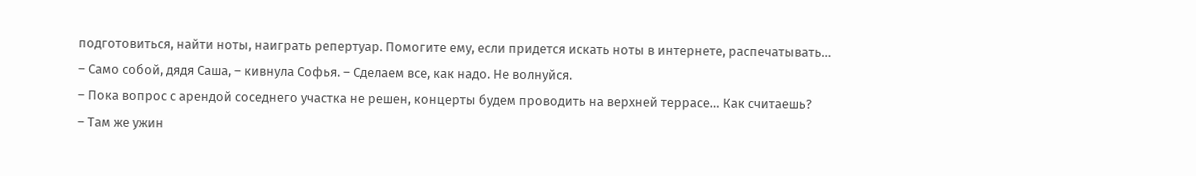подготовиться, найти ноты, наиграть репертуар. Помогите ему, если придется искать ноты в интернете, распечатывать…
– Само собой, дядя Саша, – кивнула Софья. – Сделаем все, как надо. Не волнуйся.
– Пока вопрос с арендой соседнего участка не решен, концерты будем проводить на верхней террасе… Как считаешь?
– Там же ужин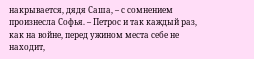накрывается, дядя Саша, – с сомнением произнесла Софья. – Петрос и так каждый раз, как на войне, перед ужином места себе не находит,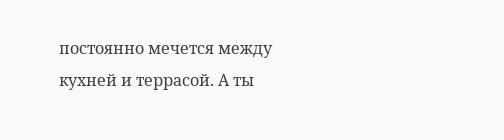постоянно мечется между кухней и террасой. А ты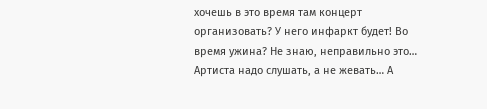хочешь в это время там концерт организовать? У него инфаркт будет! Во время ужина? Не знаю, неправильно это… Артиста надо слушать, а не жевать… А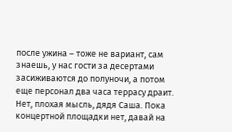после ужина – тоже не вариант, сам знаешь, у нас гости за десертами засиживаются до полуночи, а потом еще персонал два часа террасу драит. Нет, плохая мысль, дядя Саша. Пока концертной площадки нет, давай на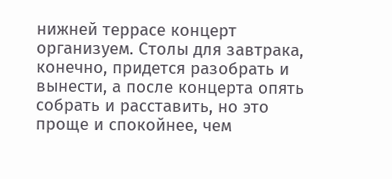нижней террасе концерт организуем. Столы для завтрака, конечно, придется разобрать и вынести, а после концерта опять собрать и расставить, но это проще и спокойнее, чем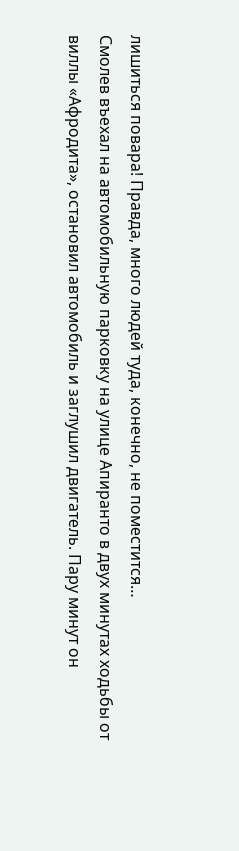лишиться повара! Правда, много людей туда, конечно, не поместится…
Смолев въехал на автомобильную парковку на улице Апиранто в двух минутах ходьбы от виллы «Афродита», остановил автомобиль и заглушил двигатель. Пару минут он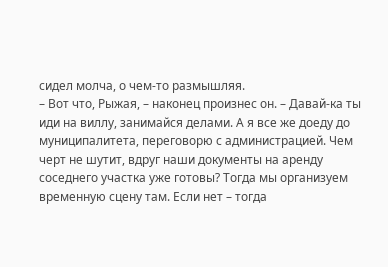сидел молча, о чем-то размышляя.
– Вот что, Рыжая, – наконец произнес он. – Давай-ка ты иди на виллу, занимайся делами. А я все же доеду до муниципалитета, переговорю с администрацией. Чем черт не шутит, вдруг наши документы на аренду соседнего участка уже готовы? Тогда мы организуем временную сцену там. Если нет – тогда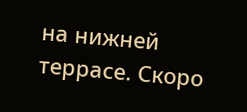на нижней террасе. Скоро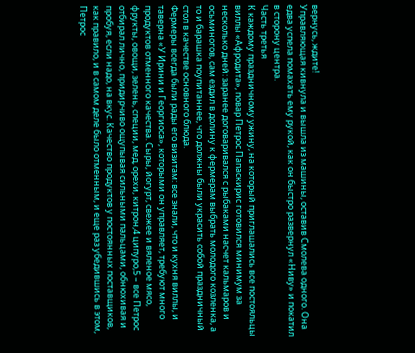вернусь, ждите!
Управляющая кивнула и вышла из машины, оставив Смолева одного. Она едва успела помахать ему рукой, как он быстро развернул «Ниву» и покатил в сторону центра.
Часть третья
К каждому праздничному ужину, на который приглашались все постояльцы виллы «Афродита», повар Петрос Папаскирис готовился минимум за несколько дней: заранее договаривался с рыбаками насчет кальмаров и осьминогов, сам ездил в долину к фермерам выбрать молодого козленка, а то и барашка поупитаннее, что должны были украсить собой праздничный стол в качестве основного блюда.
Фермеры всегда были рады его визитам: все знали, что и кухня виллы, и таверна «У Ирини и Георгиоса», которыми он управляет, требуют много продуктов отменного качества. Сыры, йогурт, свежее и вяленое мясо, фрукты, овощи, зелень, специи, мед, орехи, китрон,4 ципуро,5 – все Петрос отбирал лично, придирчиво ощупывая сильными пальцами, обнюхивая и пробуя, если надо, на вкус. Качество продуктов у постоянных поставщиков, как правило, и в самом деле было отменным, и еще раз убедившись в этом, Петрос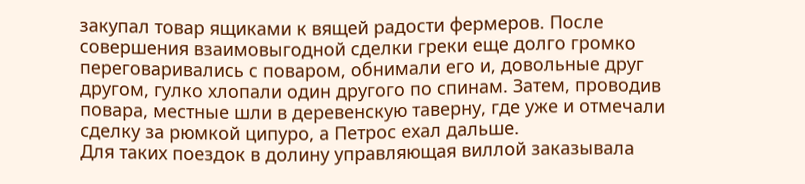закупал товар ящиками к вящей радости фермеров. После совершения взаимовыгодной сделки греки еще долго громко переговаривались с поваром, обнимали его и, довольные друг другом, гулко хлопали один другого по спинам. Затем, проводив повара, местные шли в деревенскую таверну, где уже и отмечали сделку за рюмкой ципуро, а Петрос ехал дальше.
Для таких поездок в долину управляющая виллой заказывала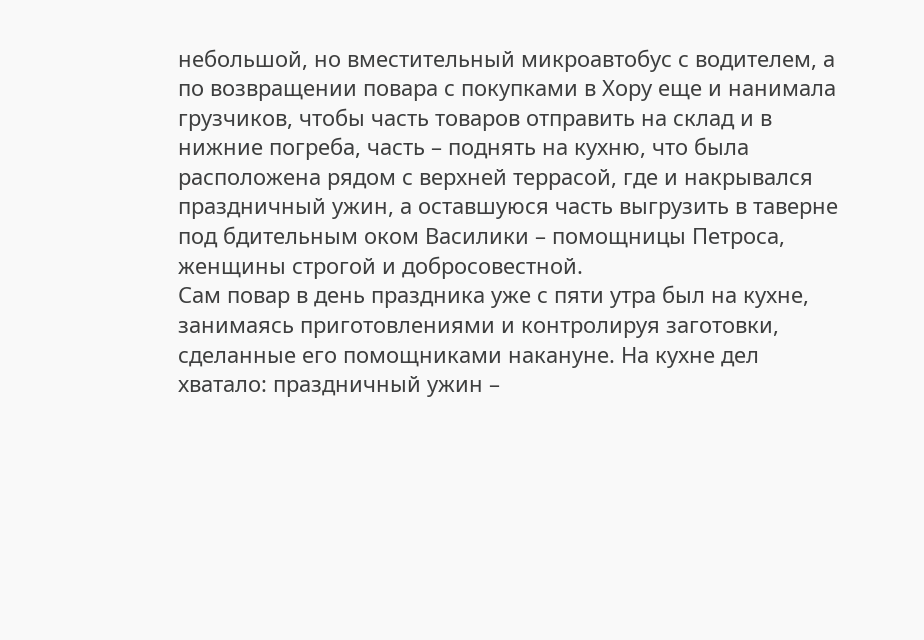небольшой, но вместительный микроавтобус с водителем, а по возвращении повара с покупками в Хору еще и нанимала грузчиков, чтобы часть товаров отправить на склад и в нижние погреба, часть – поднять на кухню, что была расположена рядом с верхней террасой, где и накрывался праздничный ужин, а оставшуюся часть выгрузить в таверне под бдительным оком Василики – помощницы Петроса, женщины строгой и добросовестной.
Сам повар в день праздника уже с пяти утра был на кухне, занимаясь приготовлениями и контролируя заготовки, сделанные его помощниками накануне. На кухне дел хватало: праздничный ужин –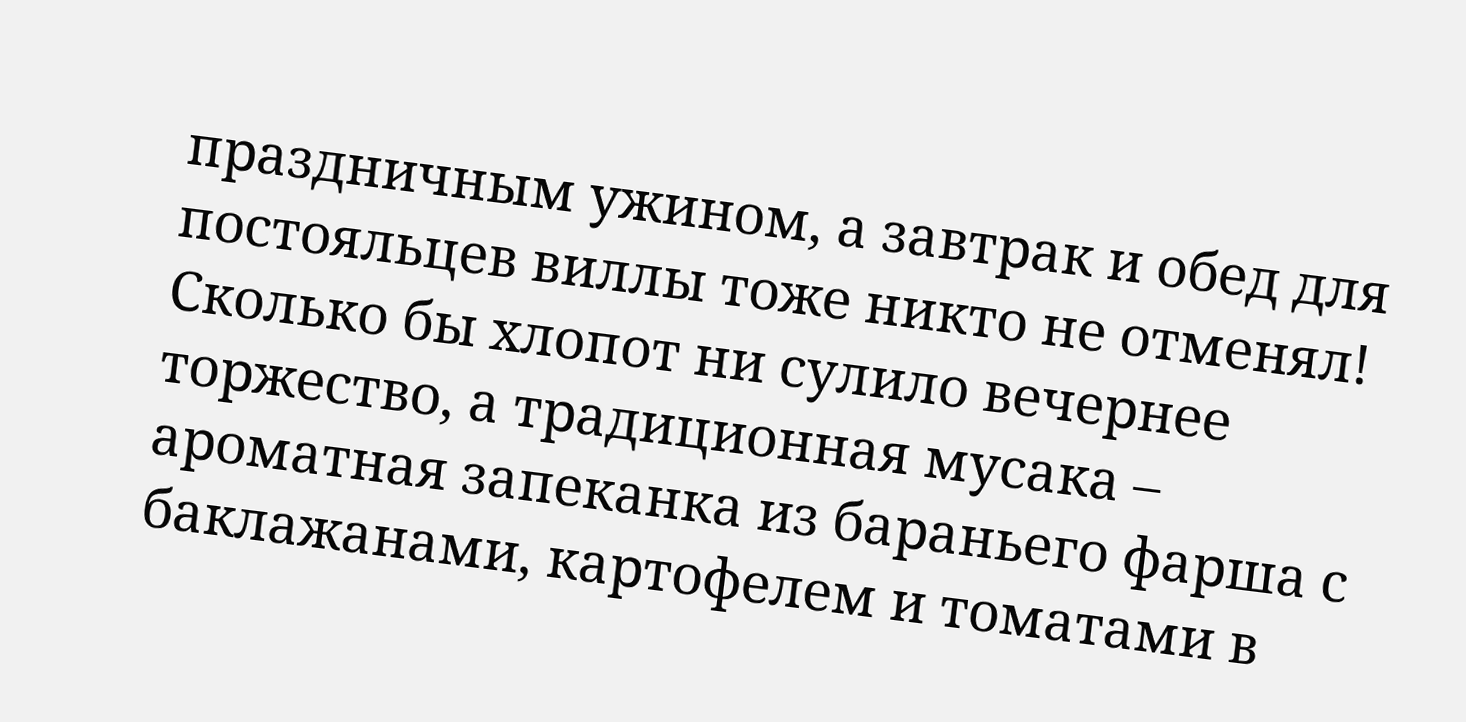праздничным ужином, а завтрак и обед для постояльцев виллы тоже никто не отменял! Сколько бы хлопот ни сулило вечернее торжество, а традиционная мусака – ароматная запеканка из бараньего фарша с баклажанами, картофелем и томатами в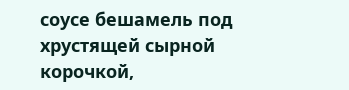соусе бешамель под хрустящей сырной корочкой,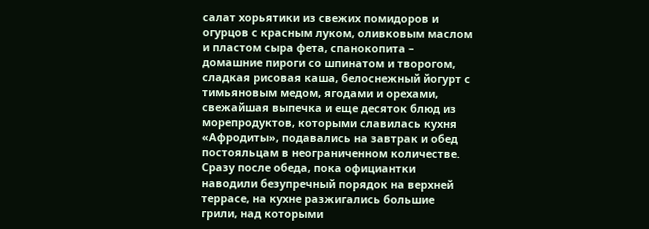салат хорьятики из свежих помидоров и огурцов с красным луком, оливковым маслом и пластом сыра фета, спанокопита – домашние пироги со шпинатом и творогом, сладкая рисовая каша, белоснежный йогурт с тимьяновым медом, ягодами и орехами, свежайшая выпечка и еще десяток блюд из морепродуктов, которыми славилась кухня «Афродиты», подавались на завтрак и обед постояльцам в неограниченном количестве.
Сразу после обеда, пока официантки наводили безупречный порядок на верхней террасе, на кухне разжигались большие грили, над которыми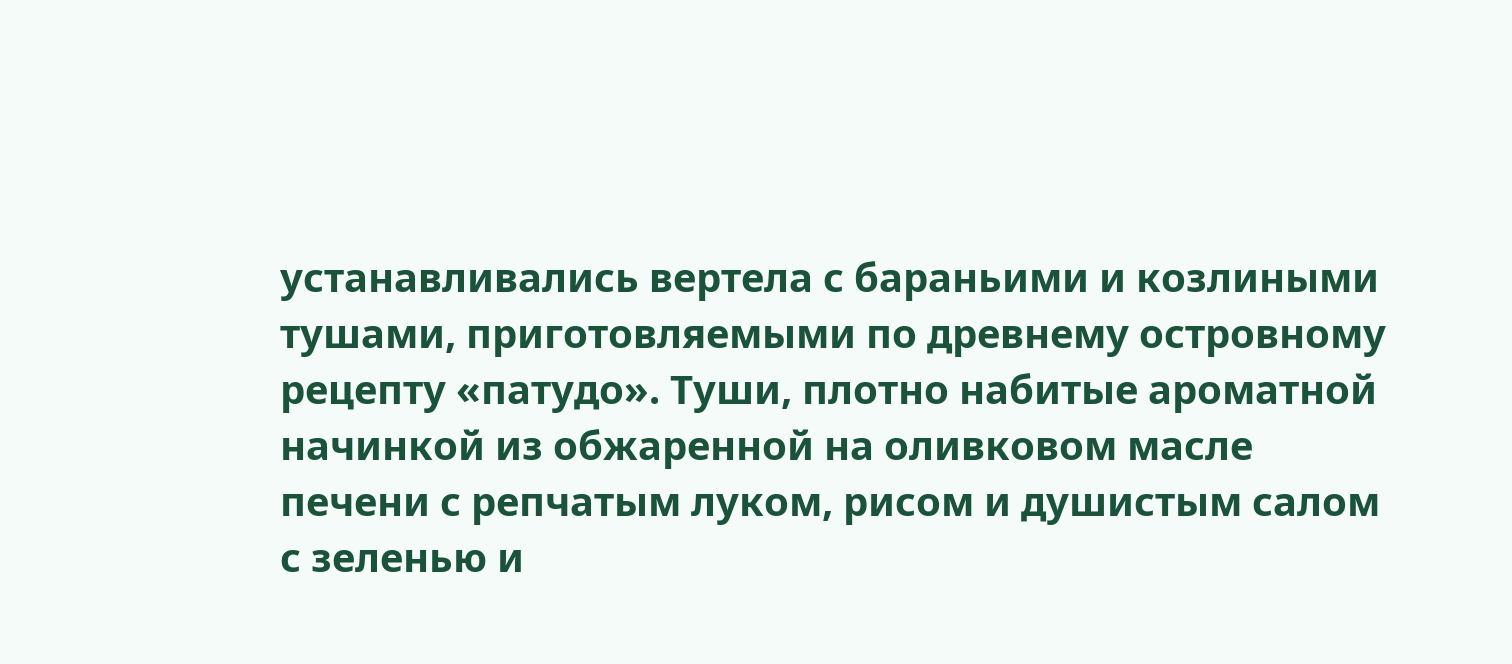устанавливались вертела с бараньими и козлиными тушами, приготовляемыми по древнему островному рецепту «патудо». Туши, плотно набитые ароматной начинкой из обжаренной на оливковом масле печени с репчатым луком, рисом и душистым салом с зеленью и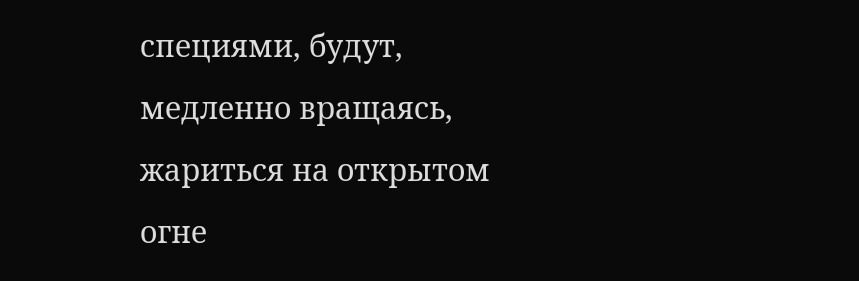специями, будут, медленно вращаясь, жариться на открытом огне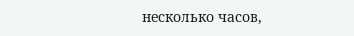несколько часов,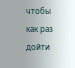чтобы как раз дойти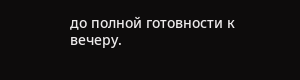до полной готовности к вечеру.